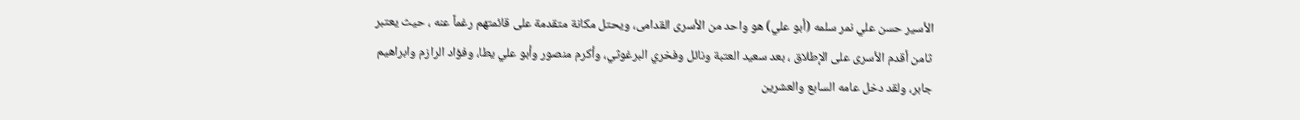الأسير حسن علي نمر سلمه (أبو علي) هو واحد من الأسرى القدامى، ويحتل مكانة متقدمة على قائمتهم رغماً عنه ، حيث يعتبر ثامن أقدم الأسرى على الإطلاق ، بعد سعيد العتبة ونائل وفخري البرغوثي، وأكرم منصور وأبو علي يطا، وفؤاد الرازم وابراهيم جابر، ولقد دخل عامه السابع والعشرين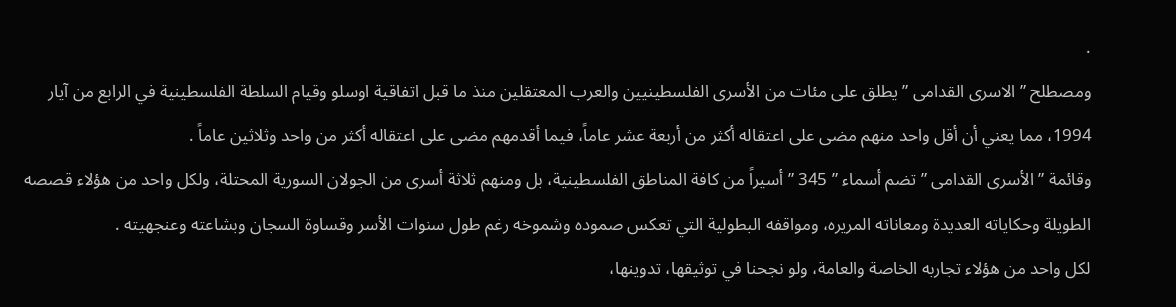.
ومصطلح ” الاسرى القدامى ” يطلق على مئات من الأسرى الفلسطينيين والعرب المعتقلين منذ ما قبل اتفاقية اوسلو وقيام السلطة الفلسطينية في الرابع من آيار 1994، مما يعني أن أقل واحد منهم مضى على اعتقاله أكثر من أربعة عشر عاماً، فيما أقدمهم مضى على اعتقاله أكثر من واحد وثلاثين عاماً .
وقائمة ” الأسرى القدامى ” تضم أسماء ” 345 ” أسيراً من كافة المناطق الفلسطينية، بل ومنهم ثلاثة أسرى من الجولان السورية المحتلة، ولكل واحد من هؤلاء قصصه الطويلة وحكاياته العديدة ومعاناته المريره، ومواقفه البطولية التي تعكس صموده وشموخه رغم طول سنوات الأسر وقساوة السجان وبشاعته وعنجهيته .
لكل واحد من هؤلاء تجاربه الخاصة والعامة، ولو نجحنا في توثيقها، تدوينها،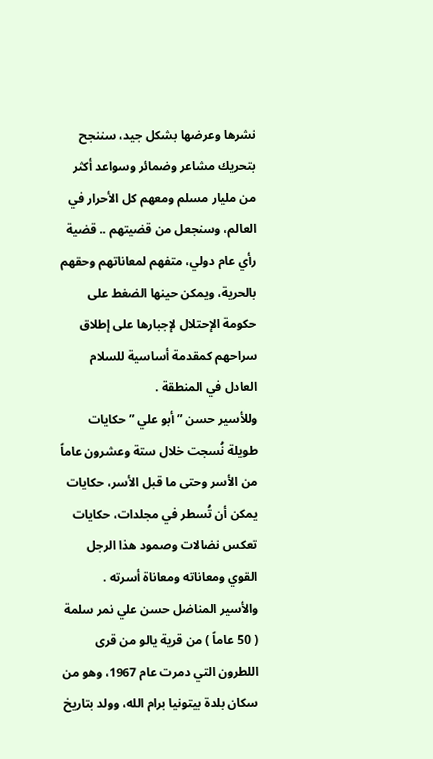نشرها وعرضها بشكل جيد، سننجح بتحريك مشاعر وضمائر وسواعد أكثر من مليار مسلم ومعهم كل الأحرار في العالم، وسنجعل من قضيتهم .. قضية رأي عام دولي، متفهم لمعاناتهم وحقهم بالحرية، ويمكن حينها الضغط على حكومة الإحتلال لإجبارها على إطلاق سراحهم كمقدمة أساسية للسلام العادل في المنطقة .
وللأسير حسن ” أبو علي ” حكايات طويلة نُسجت خلال ستة وعشرون عاماً من الأسر وحتى ما قبل الأسر، حكايات يمكن أن تُسطر في مجلدات، حكايات تعكس نضالات وصمود هذا الرجل القوي ومعاناته ومعاناة أسرته .
والأسير المناضل حسن علي نمر سلمة ( 50 عاماً ) من قرية يالو من قرى اللطرون التي دمرت عام 1967، وهو من سكان بلدة بيتونيا برام الله، وولد بتاريخ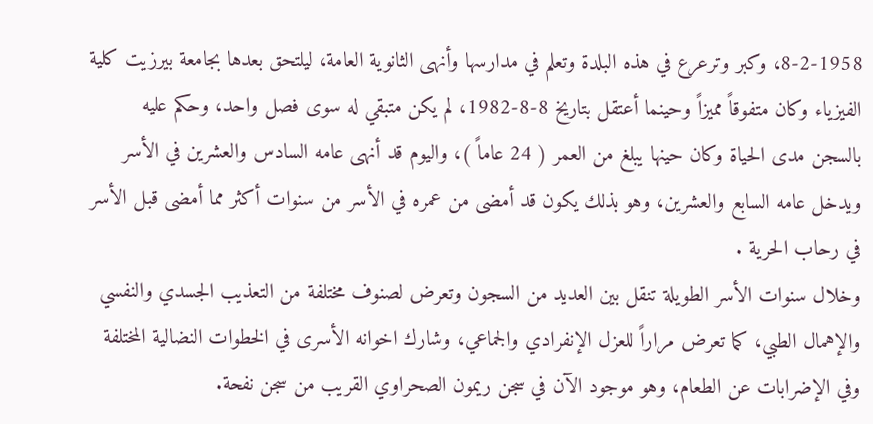8-2-1958، وكبر وترعرع في هذه البلدة وتعلم في مدارسها وأنهى الثانوية العامة، ليلتحق بعدها بجامعة بيرزيت كلية الفيزياء وكان متفوقاً مميزاً وحينما أعتقل بتاريخ 8-8-1982، لم يكن متبقي له سوى فصل واحد، وحكم عليه بالسجن مدى الحياة وكان حينها يبلغ من العمر ( 24 عاماً )، واليوم قد أنهى عامه السادس والعشرين في الأسر ويدخل عامه السابع والعشرين، وهو بذلك يكون قد أمضى من عمره في الأسر من سنوات أكثر مما أمضى قبل الأسر في رحاب الحرية .
وخلال سنوات الأسر الطويلة تنقل بين العديد من السجون وتعرض لصنوف مختلفة من التعذيب الجسدي والنفسي والإهمال الطبي، كما تعرض مراراً للعزل الإنفرادي والجماعي، وشارك اخوانه الأسرى في الخطوات النضالية المختلفة وفي الإضرابات عن الطعام، وهو موجود الآن في سجن ريمون الصحراوي القريب من سجن نفحة.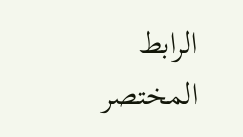الرابط المختصر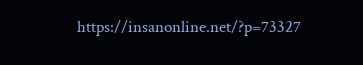https://insanonline.net/?p=73327